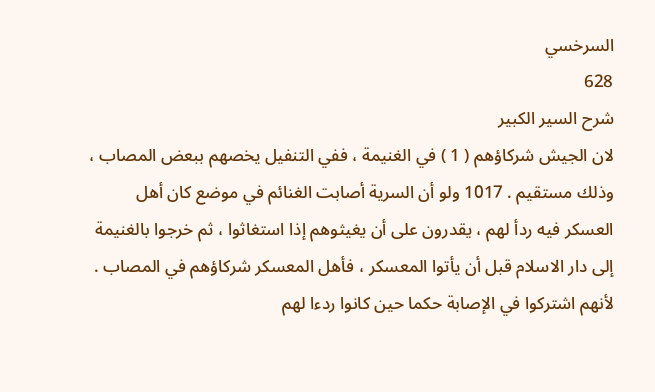السرخسي
628
شرح السير الكبير
لان الجيش شركاؤهم ( 1 ) في الغنيمة ، ففي التنفيل يخصهم ببعض المصاب ، وذلك مستقيم . 1017 ولو أن السرية أصابت الغنائم في موضع كان أهل العسكر فيه ردأ لهم ، يقدرون على أن يغيثوهم إذا استغاثوا ، ثم خرجوا بالغنيمة إلى دار الاسلام قبل أن يأتوا المعسكر ، فأهل المعسكر شركاؤهم في المصاب . لأنهم اشتركوا في الإصابة حكما حين كانوا ردءا لهم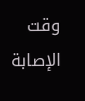وقت الإصابة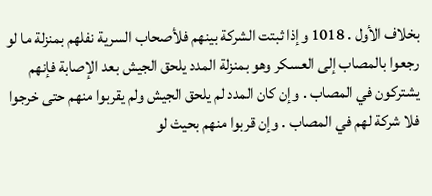بخلاف الأول . 1018 وإذا ثبتت الشركة بينهم فلأصحاب السرية نفلهم بمنزلة ما لو رجعوا بالمصاب إلى العسكر وهو بمنزلة المدد يلحق الجيش بعد الإصابة فإنهم يشتركون في المصاب . وإن كان المدد لم يلحق الجيش ولم يقربوا منهم حتى خرجوا فلا شركة لهم في المصاب . وإن قربوا منهم بحيث لو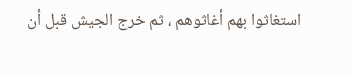استغاثوا بهم أغاثوهم ، ثم خرج الجيش قبل أن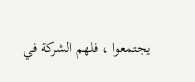يجتمعوا ، فلهم الشركة في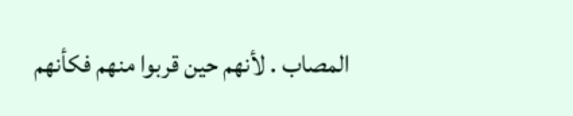المصاب . لأنهم حين قربوا منهم فكأنهم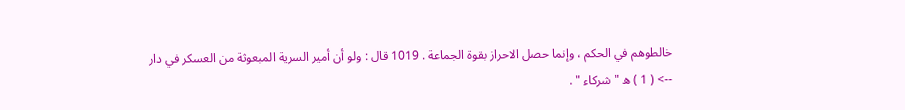خالطوهم في الحكم ، وإنما حصل الاحراز بقوة الجماعة . 1019 قال : ولو أن أمير السرية المبعوثة من العسكر في دار
--> ( 1 ) ه " شركاء " .